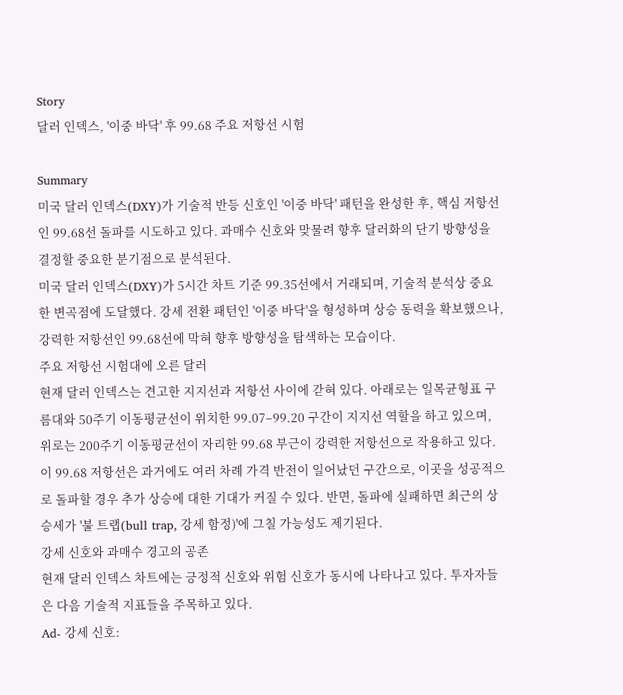Story
달러 인덱스, '이중 바닥' 후 99.68 주요 저항선 시험

Summary
미국 달러 인덱스(DXY)가 기술적 반등 신호인 '이중 바닥' 패턴을 완성한 후, 핵심 저항선인 99.68선 돌파를 시도하고 있다. 과매수 신호와 맞물려 향후 달러화의 단기 방향성을 결정할 중요한 분기점으로 분석된다.
미국 달러 인덱스(DXY)가 5시간 차트 기준 99.35선에서 거래되며, 기술적 분석상 중요한 변곡점에 도달했다. 강세 전환 패턴인 '이중 바닥'을 형성하며 상승 동력을 확보했으나, 강력한 저항선인 99.68선에 막혀 향후 방향성을 탐색하는 모습이다.
주요 저항선 시험대에 오른 달러
현재 달러 인덱스는 견고한 지지선과 저항선 사이에 갇혀 있다. 아래로는 일목균형표 구름대와 50주기 이동평균선이 위치한 99.07–99.20 구간이 지지선 역할을 하고 있으며, 위로는 200주기 이동평균선이 자리한 99.68 부근이 강력한 저항선으로 작용하고 있다.
이 99.68 저항선은 과거에도 여러 차례 가격 반전이 일어났던 구간으로, 이곳을 성공적으로 돌파할 경우 추가 상승에 대한 기대가 커질 수 있다. 반면, 돌파에 실패하면 최근의 상승세가 '불 트랩(bull trap, 강세 함정)'에 그칠 가능성도 제기된다.
강세 신호와 과매수 경고의 공존
현재 달러 인덱스 차트에는 긍정적 신호와 위험 신호가 동시에 나타나고 있다. 투자자들은 다음 기술적 지표들을 주목하고 있다.
Ad- 강세 신호: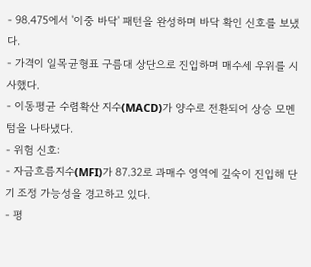- 98.475에서 '이중 바닥' 패턴을 완성하며 바닥 확인 신호를 보냈다.
- 가격이 일목균형표 구름대 상단으로 진입하며 매수세 우위를 시사했다.
- 이동평균 수렴확산 지수(MACD)가 양수로 전환되어 상승 모멘텀을 나타냈다.
- 위험 신호:
- 자금흐름지수(MFI)가 87.32로 과매수 영역에 깊숙이 진입해 단기 조정 가능성을 경고하고 있다.
- 평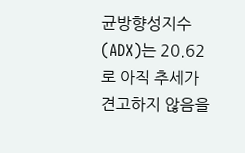균방향성지수(ADX)는 20.62로 아직 추세가 견고하지 않음을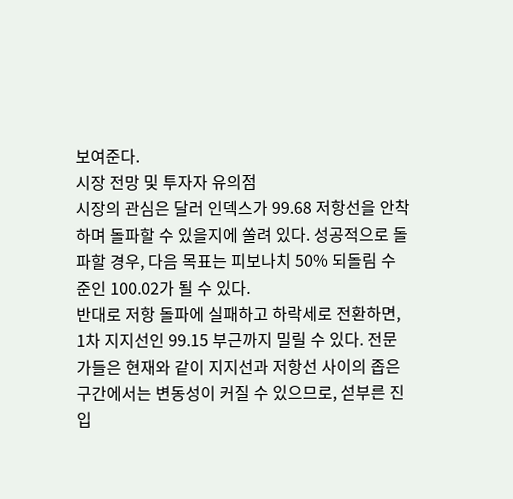보여준다.
시장 전망 및 투자자 유의점
시장의 관심은 달러 인덱스가 99.68 저항선을 안착하며 돌파할 수 있을지에 쏠려 있다. 성공적으로 돌파할 경우, 다음 목표는 피보나치 50% 되돌림 수준인 100.02가 될 수 있다.
반대로 저항 돌파에 실패하고 하락세로 전환하면, 1차 지지선인 99.15 부근까지 밀릴 수 있다. 전문가들은 현재와 같이 지지선과 저항선 사이의 좁은 구간에서는 변동성이 커질 수 있으므로, 섣부른 진입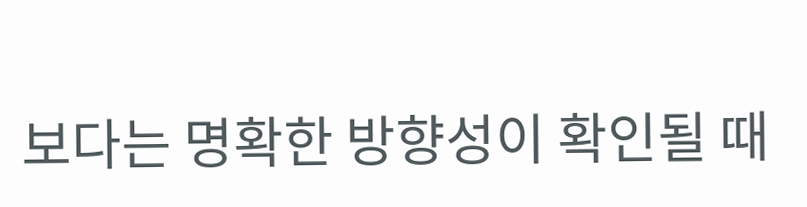보다는 명확한 방향성이 확인될 때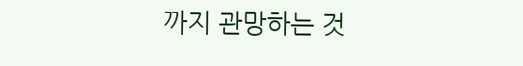까지 관망하는 것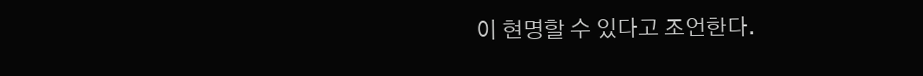이 현명할 수 있다고 조언한다.